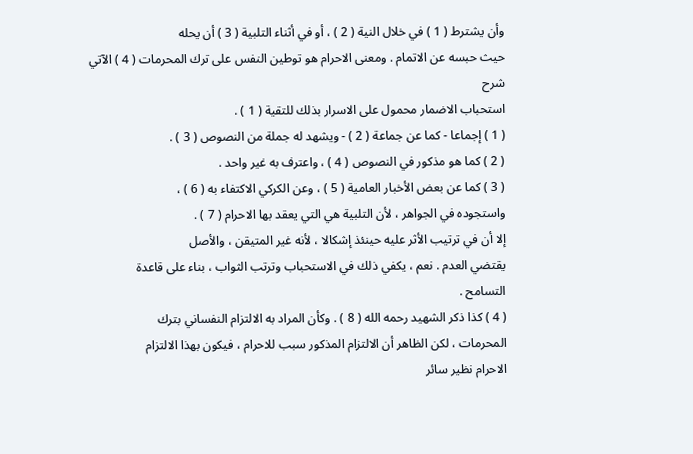وأن يشترط ( 1 ) في خلال النية ( 2 ) ، أو في أثناء التلبية ( 3 ) أن يحله
حيث حبسه عن الاتمام . ومعنى الاحرام هو توطين النفس على ترك المحرمات ( 4 ) الآتي
شرح
استحباب الاضمار محمول على الاسرار بذلك للتقية ( 1 ) .
( 1 ) إجماعا - كما عن جماعة ( 2 ) - ويشهد له جملة من النصوص ( 3 ) .
( 2 ) كما هو مذكور في النصوص ( 4 ) ، واعترف به غير واحد .
( 3 ) كما عن بعض الأخبار العامية ( 5 ) ، وعن الكركي الاكتفاء به ( 6 ) ،
واستجوده في الجواهر ، لأن التلبية هي التي يعقد بها الاحرام ( 7 ) .
إلا أن في ترتيب الأثر عليه حينئذ إشكالا ، لأنه غير المتيقن ، والأصل
يقتضي العدم . نعم ، يكفي ذلك في الاستحباب وترتب الثواب ، بناء على قاعدة
التسامح .
( 4 ) كذا ذكر الشهيد رحمه الله ( 8 ) . وكأن المراد به الالتزام النفساني بترك
المحرمات ، لكن الظاهر أن الالتزام المذكور سبب للاحرام ، فيكون بهذا الالتزام
الاحرام نظير سائر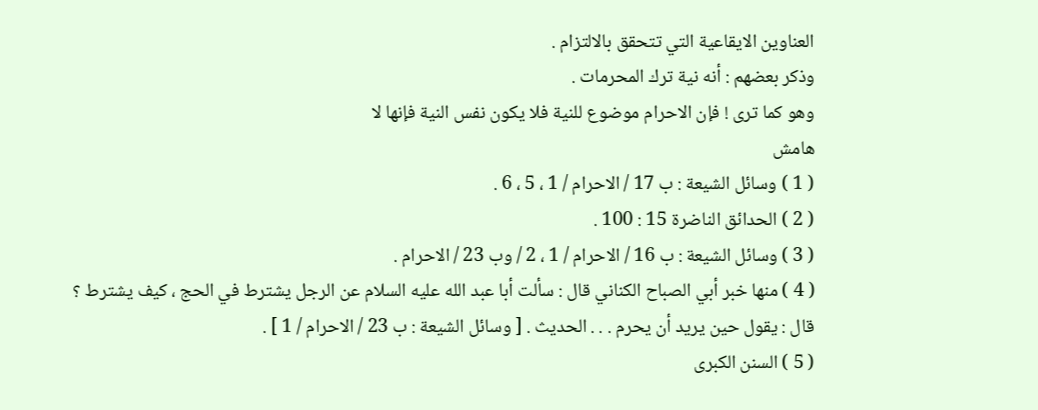العناوين الايقاعية التي تتحقق بالالتزام .
وذكر بعضهم : أنه نية ترك المحرمات .
وهو كما ترى ! فإن الاحرام موضوع للنية فلا يكون نفس النية فإنها لا
هامش
( 1 ) وسائل الشيعة : ب 17 / الاحرام / 1 ، 5 ، 6 .
( 2 ) الحدائق الناضرة 15 : 100 .
( 3 ) وسائل الشيعة : ب 16 / الاحرام / 1 ، 2 / وب 23 / الاحرام .
( 4 ) منها خبر أبي الصباح الكناني قال : سألت أبا عبد الله عليه السلام عن الرجل يشترط في الحج ، كيف يشترط ؟
قال : يقول حين يريد أن يحرم . . . الحديث . [ وسائل الشيعة : ب 23 / الاحرام / 1 ] .
( 5 ) السنن الكبرى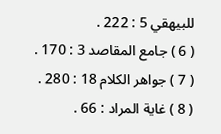للبيهقي 5 : 222 .
( 6 ) جامع المقاصد 3 : 170 .
( 7 ) جواهر الكلام 18 : 280 .
( 8 ) غاية المراد : 66 .